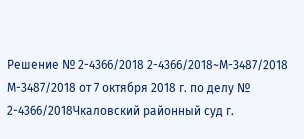Решение № 2-4366/2018 2-4366/2018~М-3487/2018 М-3487/2018 от 7 октября 2018 г. по делу № 2-4366/2018Чкаловский районный суд г.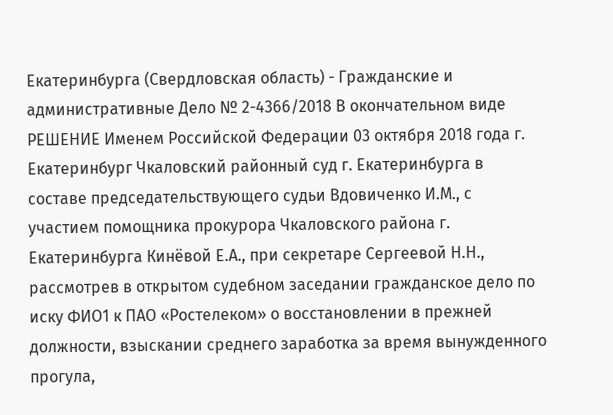Екатеринбурга (Свердловская область) - Гражданские и административные Дело № 2-4366/2018 В окончательном виде РЕШЕНИЕ Именем Российской Федерации 03 октября 2018 года г. Екатеринбург Чкаловский районный суд г. Екатеринбурга в составе председательствующего судьи Вдовиченко И.М., с участием помощника прокурора Чкаловского района г. Екатеринбурга Кинёвой Е.А., при секретаре Сергеевой Н.Н., рассмотрев в открытом судебном заседании гражданское дело по иску ФИО1 к ПАО «Ростелеком» о восстановлении в прежней должности, взыскании среднего заработка за время вынужденного прогула,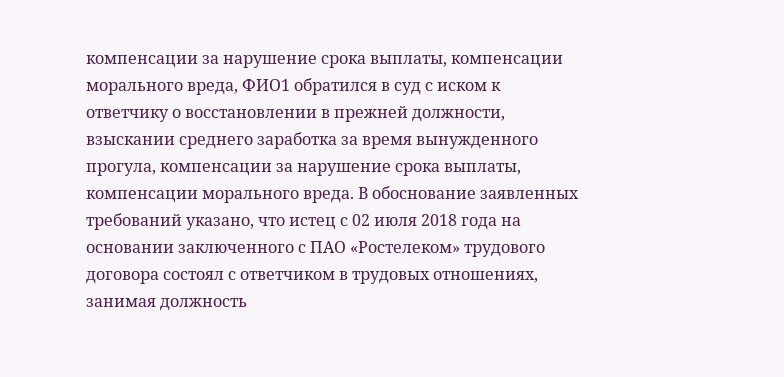компенсации за нарушение срока выплаты, компенсации морального вреда, ФИО1 обратился в суд с иском к ответчику о восстановлении в прежней должности, взыскании среднего заработка за время вынужденного прогула, компенсации за нарушение срока выплаты, компенсации морального вреда. В обоснование заявленных требований указано, что истец с 02 июля 2018 года на основании заключенного с ПАО «Ростелеком» трудового договора состоял с ответчиком в трудовых отношениях, занимая должность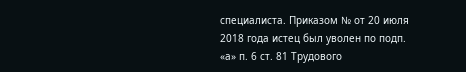специалиста. Приказом № от 20 июля 2018 года истец был уволен по подп. «а» п. 6 ст. 81 Трудового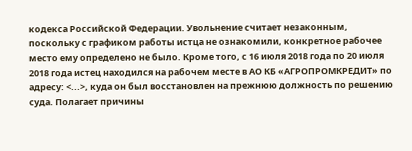кодекса Российской Федерации. Увольнение считает незаконным, поскольку с графиком работы истца не ознакомили, конкретное рабочее место ему определено не было. Кроме того, с 16 июля 2018 года по 20 июля 2018 года истец находился на рабочем месте в АО КБ «АГРОПРОМКРЕДИТ» по адресу: <...>, куда он был восстановлен на прежнюю должность по решению суда. Полагает причины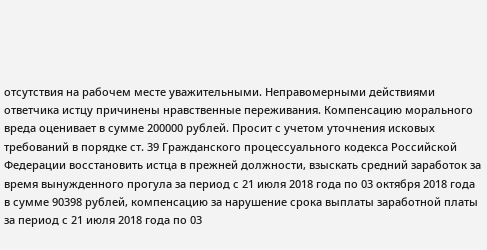отсутствия на рабочем месте уважительными. Неправомерными действиями ответчика истцу причинены нравственные переживания. Компенсацию морального вреда оценивает в сумме 200000 рублей. Просит с учетом уточнения исковых требований в порядке ст. 39 Гражданского процессуального кодекса Российской Федерации восстановить истца в прежней должности, взыскать средний заработок за время вынужденного прогула за период с 21 июля 2018 года по 03 октября 2018 года в сумме 90398 рублей, компенсацию за нарушение срока выплаты заработной платы за период с 21 июля 2018 года по 03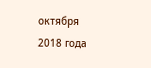октября 2018 года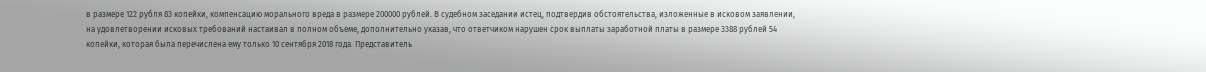в размере 122 рубля 83 копейки, компенсацию морального вреда в размере 200000 рублей. В судебном заседании истец, подтвердив обстоятельства, изложенные в исковом заявлении, на удовлетворении исковых требований настаивал в полном объеме, дополнительно указав, что ответчиком нарушен срок выплаты заработной платы в размере 3388 рублей 54 копейки, которая была перечислена ему только 10 сентября 2018 года. Представитель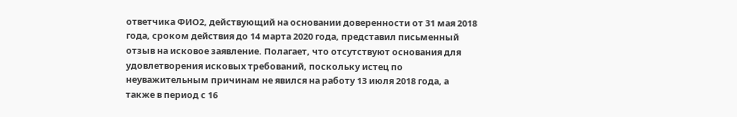ответчика ФИО2, действующий на основании доверенности от 31 мая 2018 года, сроком действия до 14 марта 2020 года, представил письменный отзыв на исковое заявление. Полагает, что отсутствуют основания для удовлетворения исковых требований, поскольку истец по неуважительным причинам не явился на работу 13 июля 2018 года, а также в период с 16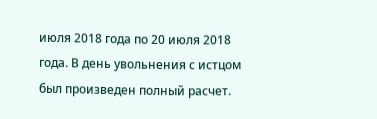июля 2018 года по 20 июля 2018 года. В день увольнения с истцом был произведен полный расчет.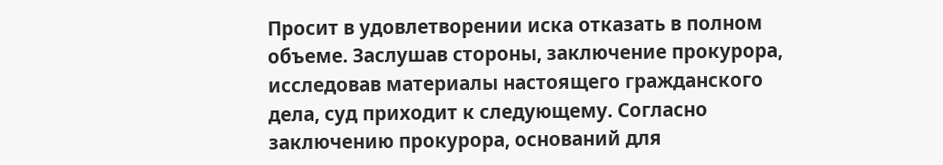Просит в удовлетворении иска отказать в полном объеме. Заслушав стороны, заключение прокурора, исследовав материалы настоящего гражданского дела, суд приходит к следующему. Согласно заключению прокурора, оснований для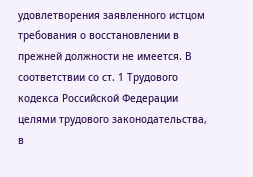удовлетворения заявленного истцом требования о восстановлении в прежней должности не имеется. В соответствии со ст. 1 Трудового кодекса Российской Федерации целями трудового законодательства, в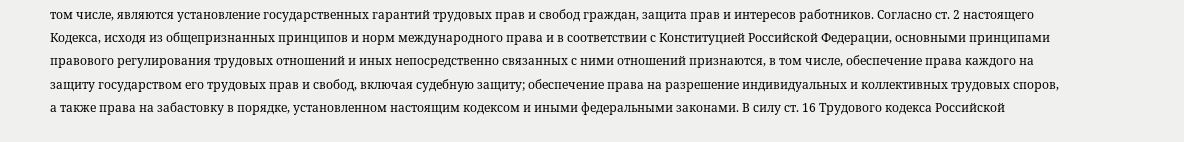том числе, являются установление государственных гарантий трудовых прав и свобод граждан, защита прав и интересов работников. Согласно ст. 2 настоящего Кодекса, исходя из общепризнанных принципов и норм международного права и в соответствии с Конституцией Российской Федерации, основными принципами правового регулирования трудовых отношений и иных непосредственно связанных с ними отношений признаются, в том числе, обеспечение права каждого на защиту государством его трудовых прав и свобод, включая судебную защиту; обеспечение права на разрешение индивидуальных и коллективных трудовых споров, а также права на забастовку в порядке, установленном настоящим кодексом и иными федеральными законами. В силу ст. 16 Трудового кодекса Российской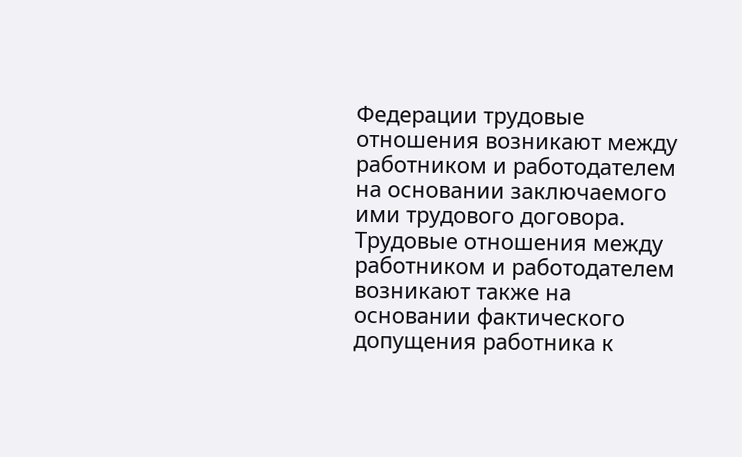Федерации трудовые отношения возникают между работником и работодателем на основании заключаемого ими трудового договора. Трудовые отношения между работником и работодателем возникают также на основании фактического допущения работника к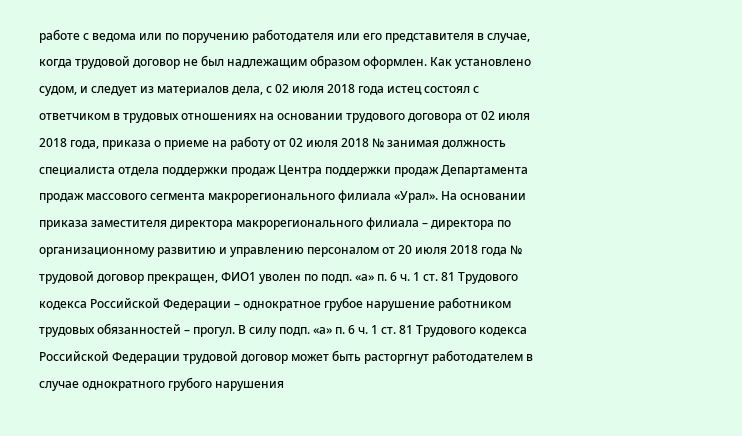работе с ведома или по поручению работодателя или его представителя в случае, когда трудовой договор не был надлежащим образом оформлен. Как установлено судом, и следует из материалов дела, с 02 июля 2018 года истец состоял с ответчиком в трудовых отношениях на основании трудового договора от 02 июля 2018 года, приказа о приеме на работу от 02 июля 2018 № занимая должность специалиста отдела поддержки продаж Центра поддержки продаж Департамента продаж массового сегмента макрорегионального филиала «Урал». На основании приказа заместителя директора макрорегионального филиала – директора по организационному развитию и управлению персоналом от 20 июля 2018 года № трудовой договор прекращен, ФИО1 уволен по подп. «а» п. 6 ч. 1 ст. 81 Трудового кодекса Российской Федерации – однократное грубое нарушение работником трудовых обязанностей – прогул. В силу подп. «а» п. 6 ч. 1 ст. 81 Трудового кодекса Российской Федерации трудовой договор может быть расторгнут работодателем в случае однократного грубого нарушения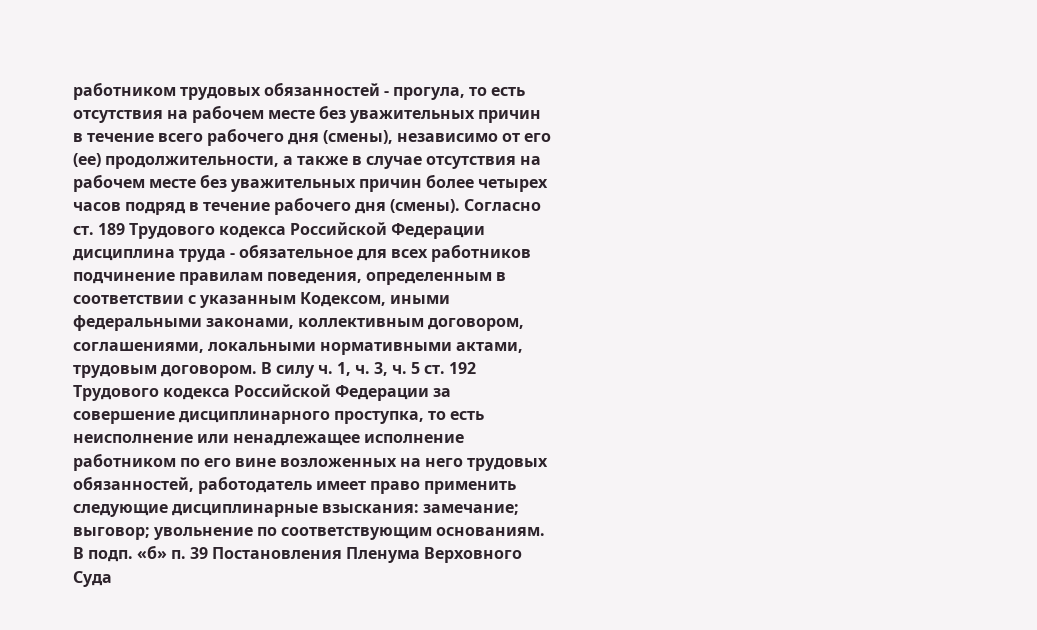работником трудовых обязанностей - прогула, то есть отсутствия на рабочем месте без уважительных причин в течение всего рабочего дня (смены), независимо от его (ее) продолжительности, а также в случае отсутствия на рабочем месте без уважительных причин более четырех часов подряд в течение рабочего дня (смены). Согласно ст. 189 Трудового кодекса Российской Федерации дисциплина труда - обязательное для всех работников подчинение правилам поведения, определенным в соответствии с указанным Кодексом, иными федеральными законами, коллективным договором, соглашениями, локальными нормативными актами, трудовым договором. В силу ч. 1, ч. 3, ч. 5 ст. 192 Трудового кодекса Российской Федерации за совершение дисциплинарного проступка, то есть неисполнение или ненадлежащее исполнение работником по его вине возложенных на него трудовых обязанностей, работодатель имеет право применить следующие дисциплинарные взыскания: замечание; выговор; увольнение по соответствующим основаниям. В подп. «б» п. 39 Постановления Пленума Верховного Суда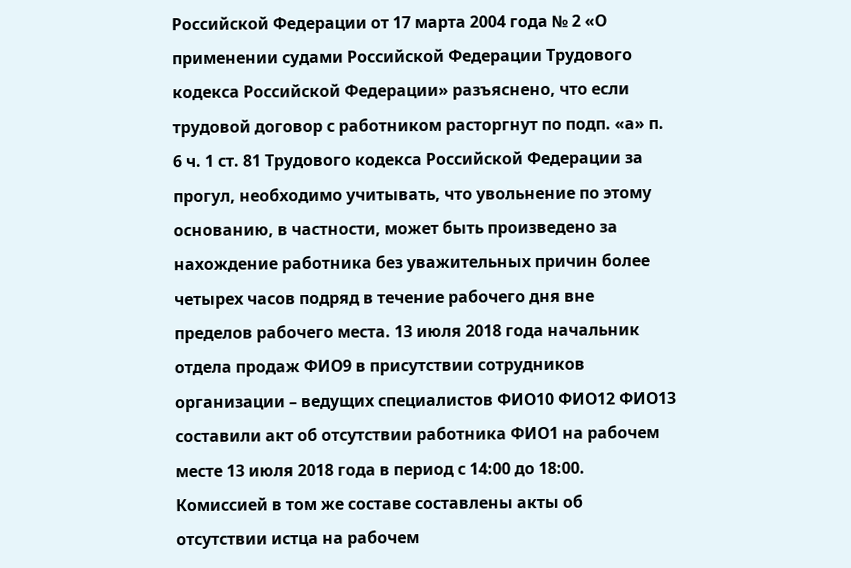Российской Федерации от 17 марта 2004 года № 2 «О применении судами Российской Федерации Трудового кодекса Российской Федерации» разъяснено, что если трудовой договор с работником расторгнут по подп. «а» п. 6 ч. 1 ст. 81 Трудового кодекса Российской Федерации за прогул, необходимо учитывать, что увольнение по этому основанию, в частности, может быть произведено за нахождение работника без уважительных причин более четырех часов подряд в течение рабочего дня вне пределов рабочего места. 13 июля 2018 года начальник отдела продаж ФИО9 в присутствии сотрудников организации – ведущих специалистов ФИО10 ФИО12 ФИО13 составили акт об отсутствии работника ФИО1 на рабочем месте 13 июля 2018 года в период с 14:00 до 18:00. Комиссией в том же составе составлены акты об отсутствии истца на рабочем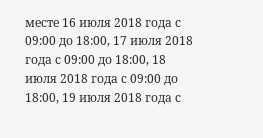месте 16 июля 2018 года с 09:00 до 18:00, 17 июля 2018 года с 09:00 до 18:00, 18 июля 2018 года с 09:00 до 18:00, 19 июля 2018 года с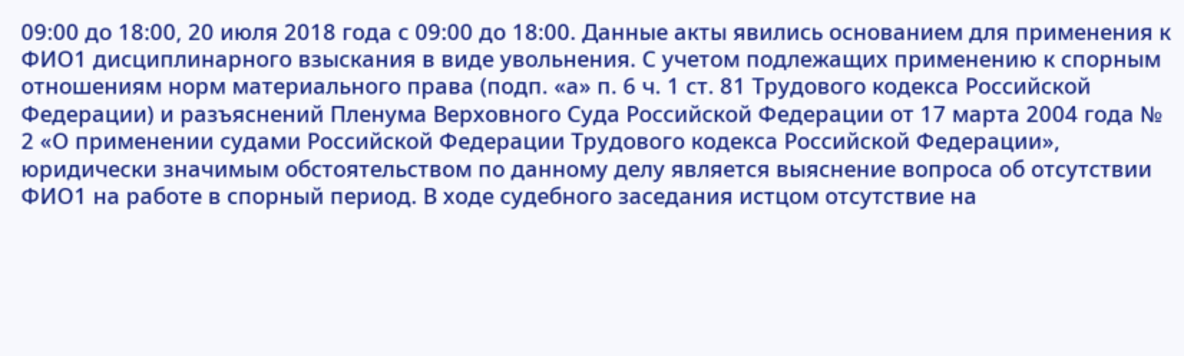09:00 до 18:00, 20 июля 2018 года с 09:00 до 18:00. Данные акты явились основанием для применения к ФИО1 дисциплинарного взыскания в виде увольнения. С учетом подлежащих применению к спорным отношениям норм материального права (подп. «а» п. 6 ч. 1 ст. 81 Трудового кодекса Российской Федерации) и разъяснений Пленума Верховного Суда Российской Федерации от 17 марта 2004 года № 2 «О применении судами Российской Федерации Трудового кодекса Российской Федерации», юридически значимым обстоятельством по данному делу является выяснение вопроса об отсутствии ФИО1 на работе в спорный период. В ходе судебного заседания истцом отсутствие на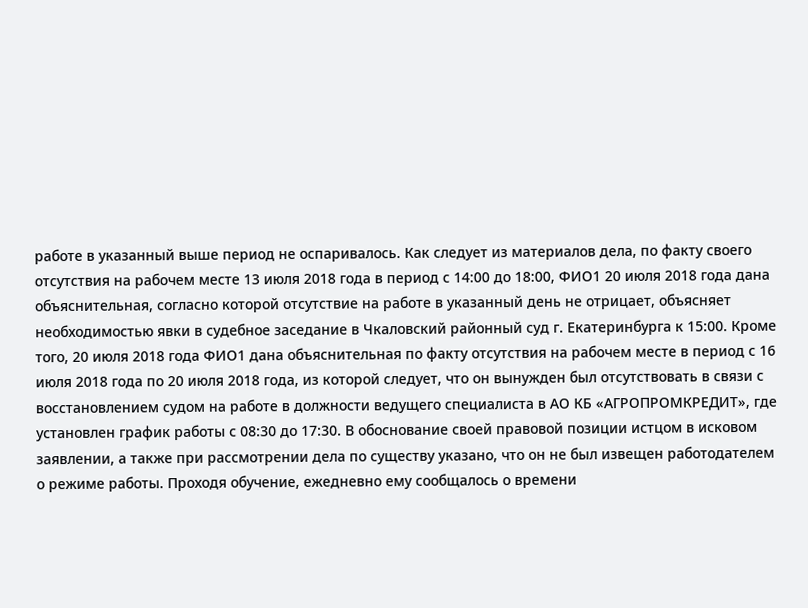работе в указанный выше период не оспаривалось. Как следует из материалов дела, по факту своего отсутствия на рабочем месте 13 июля 2018 года в период с 14:00 до 18:00, ФИО1 20 июля 2018 года дана объяснительная, согласно которой отсутствие на работе в указанный день не отрицает, объясняет необходимостью явки в судебное заседание в Чкаловский районный суд г. Екатеринбурга к 15:00. Кроме того, 20 июля 2018 года ФИО1 дана объяснительная по факту отсутствия на рабочем месте в период с 16 июля 2018 года по 20 июля 2018 года, из которой следует, что он вынужден был отсутствовать в связи с восстановлением судом на работе в должности ведущего специалиста в АО КБ «АГРОПРОМКРЕДИТ», где установлен график работы с 08:30 до 17:30. В обоснование своей правовой позиции истцом в исковом заявлении, а также при рассмотрении дела по существу указано, что он не был извещен работодателем о режиме работы. Проходя обучение, ежедневно ему сообщалось о времени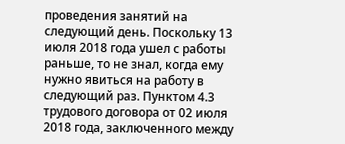проведения занятий на следующий день. Поскольку 13 июля 2018 года ушел с работы раньше, то не знал, когда ему нужно явиться на работу в следующий раз. Пунктом 4.3 трудового договора от 02 июля 2018 года, заключенного между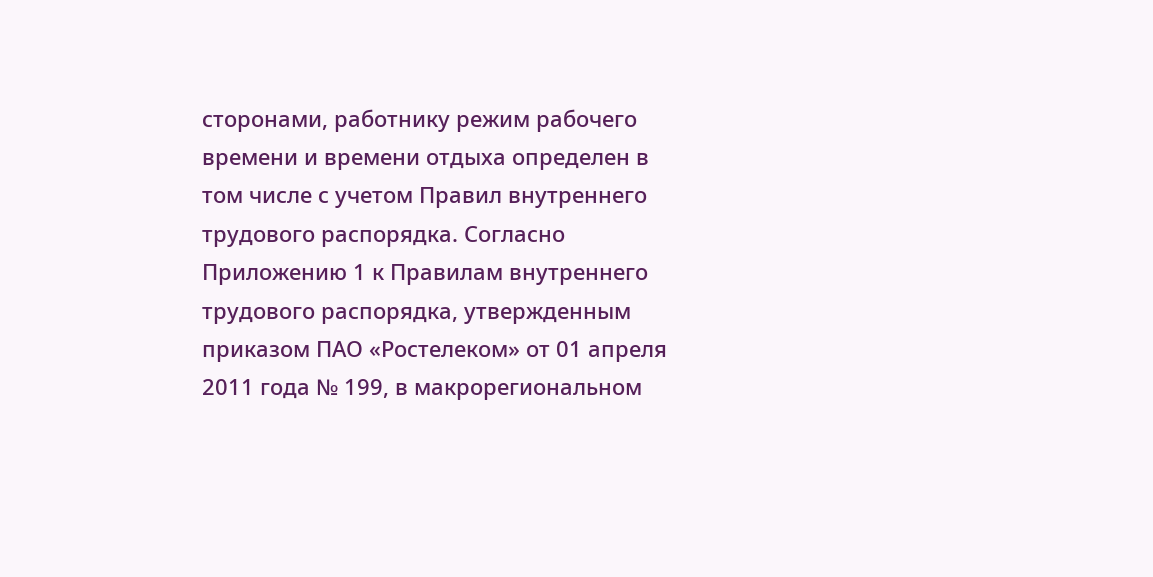сторонами, работнику режим рабочего времени и времени отдыха определен в том числе с учетом Правил внутреннего трудового распорядка. Согласно Приложению 1 к Правилам внутреннего трудового распорядка, утвержденным приказом ПАО «Ростелеком» от 01 апреля 2011 года № 199, в макрорегиональном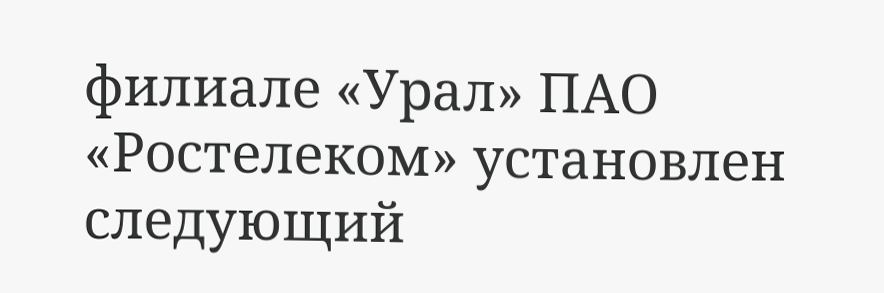филиале «Урал» ПАО «Ростелеком» установлен следующий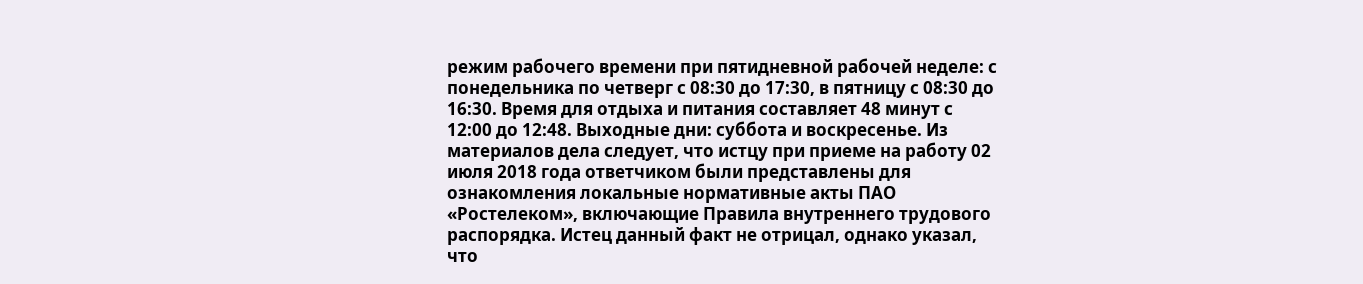режим рабочего времени при пятидневной рабочей неделе: с понедельника по четверг с 08:30 до 17:30, в пятницу с 08:30 до 16:30. Время для отдыха и питания составляет 48 минут с 12:00 до 12:48. Выходные дни: суббота и воскресенье. Из материалов дела следует, что истцу при приеме на работу 02 июля 2018 года ответчиком были представлены для ознакомления локальные нормативные акты ПАО «Ростелеком», включающие Правила внутреннего трудового распорядка. Истец данный факт не отрицал, однако указал, что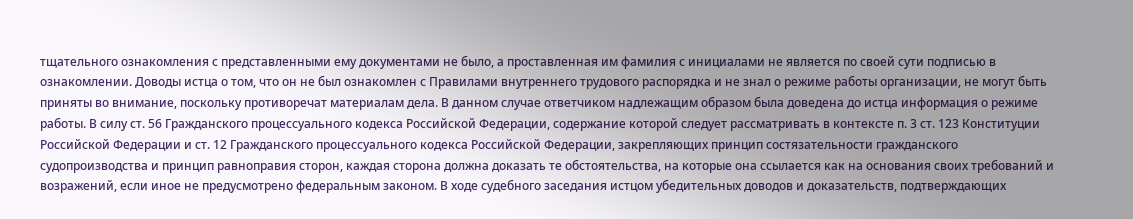тщательного ознакомления с представленными ему документами не было, а проставленная им фамилия с инициалами не является по своей сути подписью в ознакомлении. Доводы истца о том, что он не был ознакомлен с Правилами внутреннего трудового распорядка и не знал о режиме работы организации, не могут быть приняты во внимание, поскольку противоречат материалам дела. В данном случае ответчиком надлежащим образом была доведена до истца информация о режиме работы. В силу ст. 56 Гражданского процессуального кодекса Российской Федерации, содержание которой следует рассматривать в контексте п. 3 ст. 123 Конституции Российской Федерации и ст. 12 Гражданского процессуального кодекса Российской Федерации, закрепляющих принцип состязательности гражданского судопроизводства и принцип равноправия сторон, каждая сторона должна доказать те обстоятельства, на которые она ссылается как на основания своих требований и возражений, если иное не предусмотрено федеральным законом. В ходе судебного заседания истцом убедительных доводов и доказательств, подтверждающих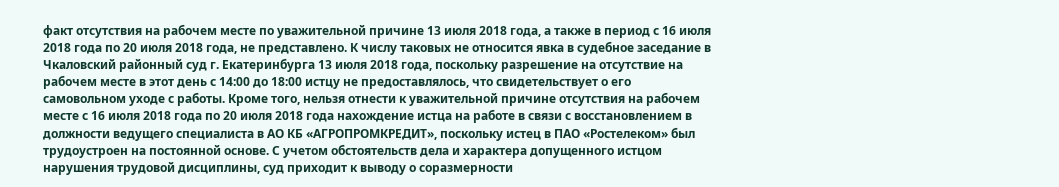факт отсутствия на рабочем месте по уважительной причине 13 июля 2018 года, а также в период с 16 июля 2018 года по 20 июля 2018 года, не представлено. К числу таковых не относится явка в судебное заседание в Чкаловский районный суд г. Екатеринбурга 13 июля 2018 года, поскольку разрешение на отсутствие на рабочем месте в этот день с 14:00 до 18:00 истцу не предоставлялось, что свидетельствует о его самовольном уходе с работы. Кроме того, нельзя отнести к уважительной причине отсутствия на рабочем месте с 16 июля 2018 года по 20 июля 2018 года нахождение истца на работе в связи с восстановлением в должности ведущего специалиста в АО КБ «АГРОПРОМКРЕДИТ», поскольку истец в ПАО «Ростелеком» был трудоустроен на постоянной основе. С учетом обстоятельств дела и характера допущенного истцом нарушения трудовой дисциплины, суд приходит к выводу о соразмерности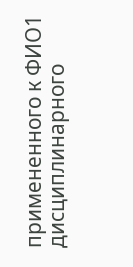примененного к ФИО1 дисциплинарного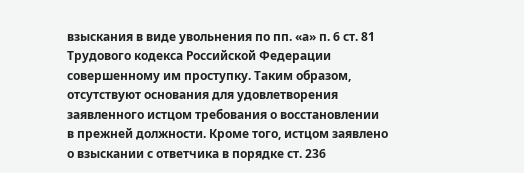взыскания в виде увольнения по пп. «а» п. 6 ст. 81 Трудового кодекса Российской Федерации совершенному им проступку. Таким образом, отсутствуют основания для удовлетворения заявленного истцом требования о восстановлении в прежней должности. Кроме того, истцом заявлено о взыскании с ответчика в порядке ст. 236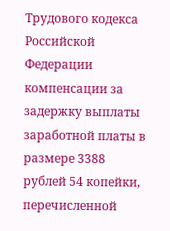Трудового кодекса Российской Федерации компенсации за задержку выплаты заработной платы в размере 3388 рублей 54 копейки, перечисленной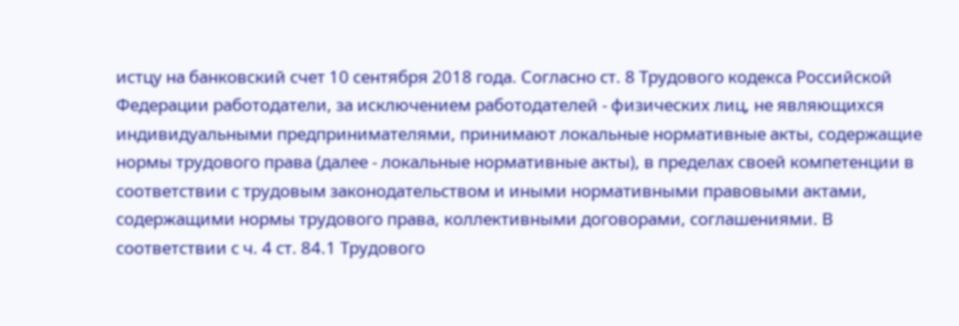истцу на банковский счет 10 сентября 2018 года. Согласно ст. 8 Трудового кодекса Российской Федерации работодатели, за исключением работодателей - физических лиц, не являющихся индивидуальными предпринимателями, принимают локальные нормативные акты, содержащие нормы трудового права (далее - локальные нормативные акты), в пределах своей компетенции в соответствии с трудовым законодательством и иными нормативными правовыми актами, содержащими нормы трудового права, коллективными договорами, соглашениями. В соответствии с ч. 4 ст. 84.1 Трудового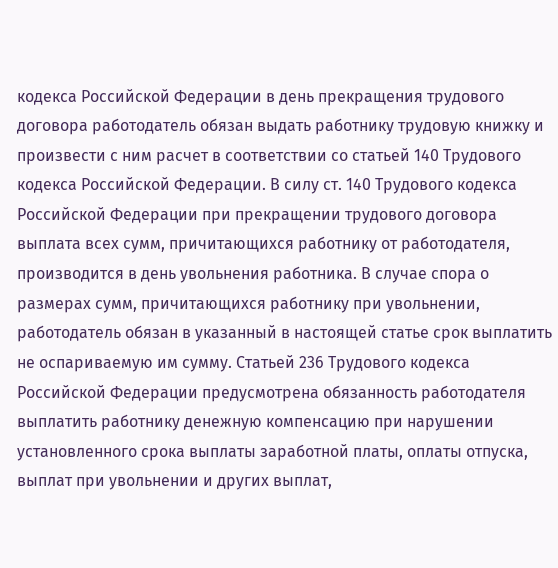кодекса Российской Федерации в день прекращения трудового договора работодатель обязан выдать работнику трудовую книжку и произвести с ним расчет в соответствии со статьей 140 Трудового кодекса Российской Федерации. В силу ст. 140 Трудового кодекса Российской Федерации при прекращении трудового договора выплата всех сумм, причитающихся работнику от работодателя, производится в день увольнения работника. В случае спора о размерах сумм, причитающихся работнику при увольнении, работодатель обязан в указанный в настоящей статье срок выплатить не оспариваемую им сумму. Статьей 236 Трудового кодекса Российской Федерации предусмотрена обязанность работодателя выплатить работнику денежную компенсацию при нарушении установленного срока выплаты заработной платы, оплаты отпуска, выплат при увольнении и других выплат,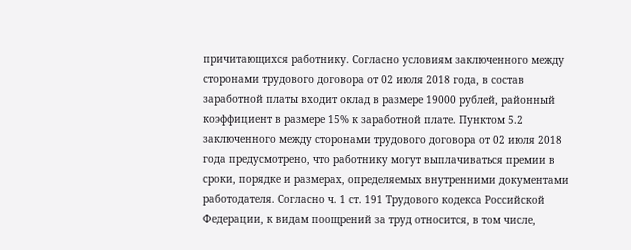причитающихся работнику. Согласно условиям заключенного между сторонами трудового договора от 02 июля 2018 года, в состав заработной платы входит оклад в размере 19000 рублей, районный коэффициент в размере 15% к заработной плате. Пунктом 5.2 заключенного между сторонами трудового договора от 02 июля 2018 года предусмотрено, что работнику могут выплачиваться премии в сроки, порядке и размерах, определяемых внутренними документами работодателя. Согласно ч. 1 ст. 191 Трудового кодекса Российской Федерации, к видам поощрений за труд относится, в том числе,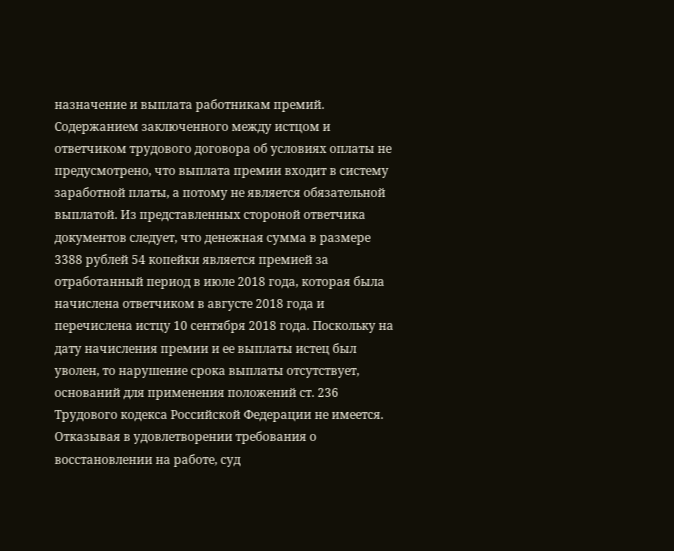назначение и выплата работникам премий. Содержанием заключенного между истцом и ответчиком трудового договора об условиях оплаты не предусмотрено, что выплата премии входит в систему заработной платы, а потому не является обязательной выплатой. Из представленных стороной ответчика документов следует, что денежная сумма в размере 3388 рублей 54 копейки является премией за отработанный период в июле 2018 года, которая была начислена ответчиком в августе 2018 года и перечислена истцу 10 сентября 2018 года. Поскольку на дату начисления премии и ее выплаты истец был уволен, то нарушение срока выплаты отсутствует, оснований для применения положений ст. 236 Трудового кодекса Российской Федерации не имеется. Отказывая в удовлетворении требования о восстановлении на работе, суд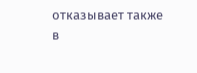отказывает также в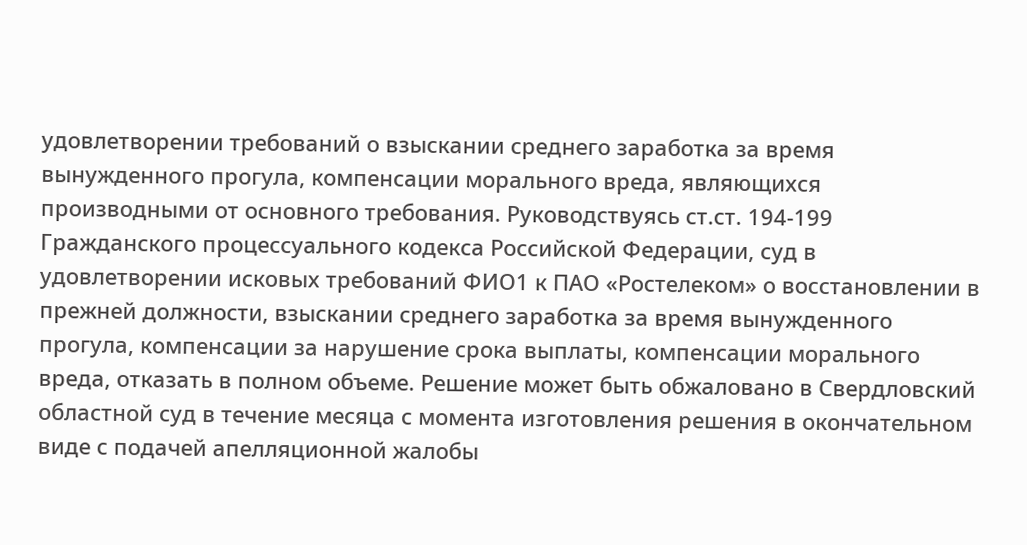удовлетворении требований о взыскании среднего заработка за время вынужденного прогула, компенсации морального вреда, являющихся производными от основного требования. Руководствуясь ст.ст. 194-199 Гражданского процессуального кодекса Российской Федерации, суд в удовлетворении исковых требований ФИО1 к ПАО «Ростелеком» о восстановлении в прежней должности, взыскании среднего заработка за время вынужденного прогула, компенсации за нарушение срока выплаты, компенсации морального вреда, отказать в полном объеме. Решение может быть обжаловано в Свердловский областной суд в течение месяца с момента изготовления решения в окончательном виде с подачей апелляционной жалобы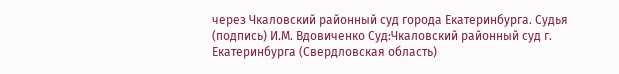через Чкаловский районный суд города Екатеринбурга. Судья (подпись) И.М. Вдовиченко Суд:Чкаловский районный суд г. Екатеринбурга (Свердловская область)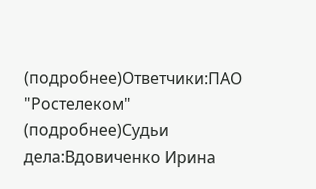(подробнее)Ответчики:ПАО "Ростелеком" (подробнее)Судьи дела:Вдовиченко Ирина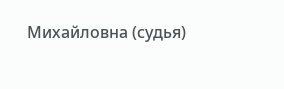Михайловна (судья)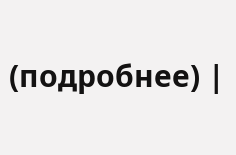(подробнее) |